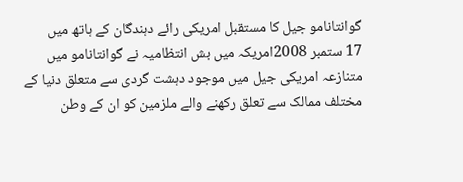گوانتانامو جیل کا مستقبل امریکی رائے دہندگان کے ہاتھ میں
17 ستمبر 2008امریکہ میں بش انتظامیہ نے گوانتانامو میں متنازعہ امریکی جیل میں موجود دہشت گردی سے متعلق دنیا کے مختلف ممالک سے تعلق رکھنے والے ملزمین کو ان کے وطن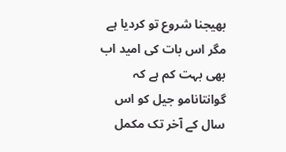بھیجنا شروع تو کردیا ہے مگر اس بات کی امید اب بھی بہت کم ہے کہ گوانتانامو جیل کو اس سال کے آخر تک مکمل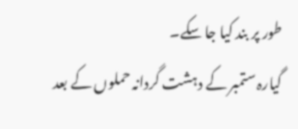طور پر بند کیا جا سکے۔
گیارہ ستمبر کے دہشت گردانہ حملوں کے بعد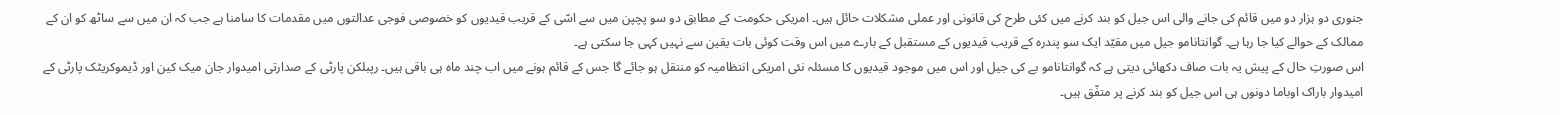جنوری دو ہزار دو میں قائم کی جانے والی اس جیل کو بند کرنے میں کئی طرح کی قانونی اور عملی مشکلات حائل ہیں۔ امریکی حکومت کے مطابق دو سو پچپن میں سے اسّی کے قریب قیدیوں کو خصوصی فوجی عدالتوں میں مقدمات کا سامنا ہے جب کہ ان میں سے ساٹھ کو ان کے ممالک کے حوالے کیا جا رہا ہے۔ گوانتانامو جیل میں مقیّد ایک سو پندرہ کے قریب قیدیوں کے مستقبل کے بارے میں اس وقت کوئی بات یقین سے نہیں کہی جا سکتی ہے۔
اس صورتِ حال کے پیش یہ بات صاف دکھائی دیتی ہے کہ گوانتانامو بے کی جیل اور اس میں موجود قیدیوں کا مسئلہ نئی امریکی انتظامیہ کو منتقل ہو جائے گا جس کے قائم ہونے میں اب چند ماہ ہی باقی ہیں۔ رپبلکن پارٹی کے صدارتی امیدوار جان میک کین اور ڈیموکریٹک پارٹی کے امیدوار باراک اوباما دونوں ہی اس جیل کو بند کرنے پر متفّق ہیں۔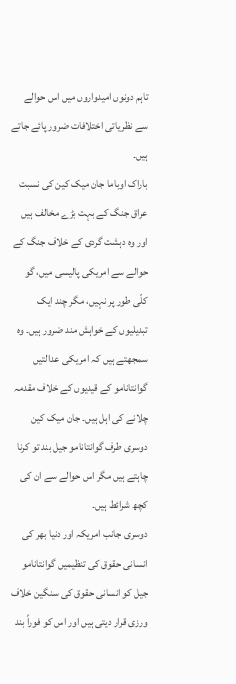تاہم دونوں امیدواروں میں اس حوالے سے نظریاتی اختلافات ضرور پائے جاتے ہیں۔
باراک اوباما جان میک کین کی نسبت عراق جنگ کے بہت بڑے مخالف ہیں اور وہ دہشت گردی کے خلاف جنگ کے حوالے سے امریکی پالیسی میں، گو کلّی طور پر نہیں، مگر چند ایک تبدیلیوں کے خواہش مند ضرور ہیں۔ وہ سمجھتے ہیں کہ امریکی عدالتیں گوانتانامو کے قیدیوں کے خلاف مقدمہ چلانے کی اہل ہیں۔ جان میک کین دوسری طرف گوانتانامو جیل بند تو کرنا چاہتے ہیں مگر اس حوالے سے ان کی کچھ شرائط ہیں۔
دوسری جانب امریکہ اور دنیا بھر کی انسانی حقوق کی تنظیمیں گوانتانامو جیل کو انسانی حقوق کی سنگین خلاف ورزی قرار دیتی ہیں اور اس کو فوراً بند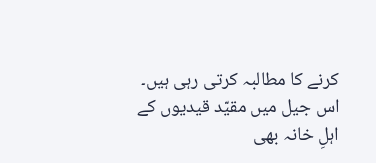کرنے کا مطالبہ کرتی رہی ہیں۔ اس جیل میں مقیّد قیدیوں کے اہلِ خانہ بھی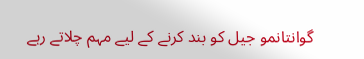گوانتانمو جیل کو بند کرنے کے لیے مہم چلاتے رہے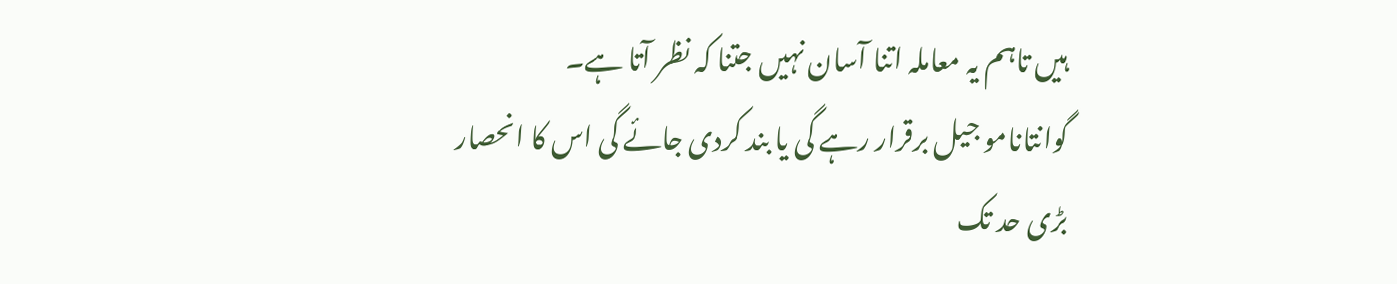ہیں تاہم یہ معاملہ اتنا آسان نہیں جتنا کہ نظر آتا ہے۔
گوانتانامو جیل برقرار رہے گی یا بند کردی جائے گی اس کا انحصار بڑی حد تک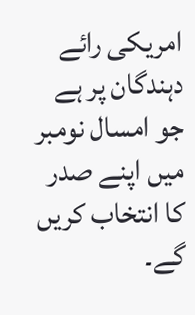امریکی رائے دہندگان پر ہے جو امسال نومبر میں اپنے صدر کا انتخاب کریں گے۔